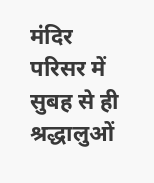मंदिर परिसर में सुबह से ही श्रद्धालुओं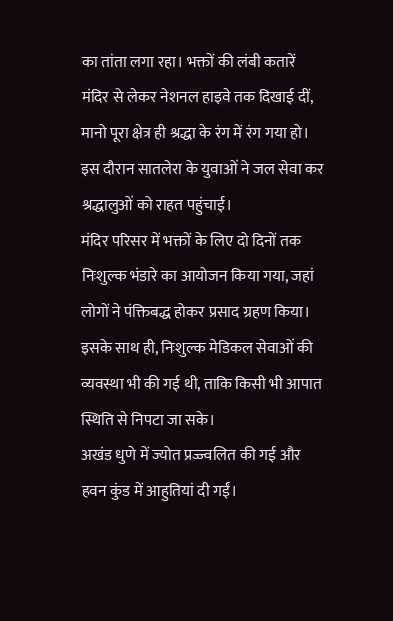का तांता लगा रहा। भक्तों की लंबी कतारें मंदिर से लेकर नेशनल हाइवे तक दिखाई दीं, मानो पूरा क्षेत्र ही श्रद्धा के रंग में रंग गया हो। इस दौरान सातलेरा के युवाओं ने जल सेवा कर श्रद्धालुओं को राहत पहुंचाई।
मंदिर परिसर में भक्तों के लिए दो दिनों तक निःशुल्क भंडारे का आयोजन किया गया, जहां लोगों ने पंक्तिबद्ध होकर प्रसाद ग्रहण किया। इसके साथ ही, निःशुल्क मेडिकल सेवाओं की व्यवस्था भी की गई थी, ताकि किसी भी आपात स्थिति से निपटा जा सके।
अखंड धुणे में ज्योत प्रज्ज्वलित की गई और हवन कुंड में आहुतियां दी गईं।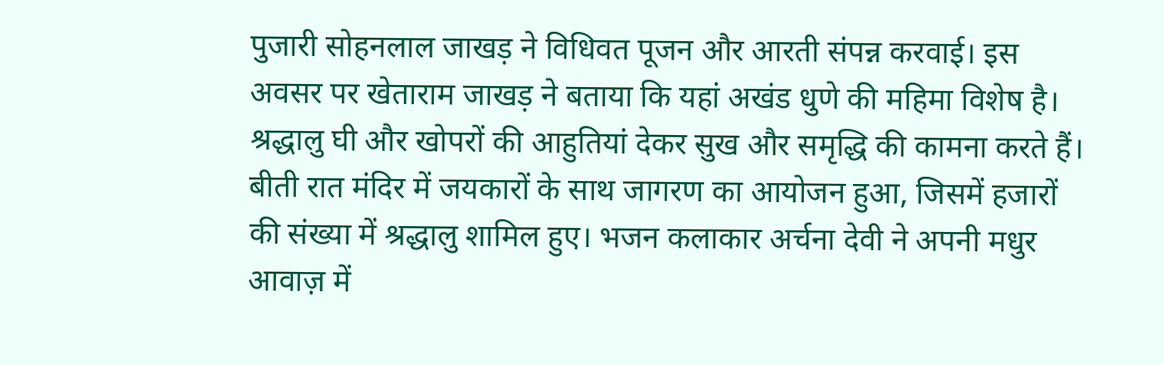पुजारी सोहनलाल जाखड़ ने विधिवत पूजन और आरती संपन्न करवाई। इस अवसर पर खेताराम जाखड़ ने बताया कि यहां अखंड धुणे की महिमा विशेष है। श्रद्धालु घी और खोपरों की आहुतियां देकर सुख और समृद्धि की कामना करते हैं।
बीती रात मंदिर में जयकारों के साथ जागरण का आयोजन हुआ, जिसमें हजारों की संख्या में श्रद्धालु शामिल हुए। भजन कलाकार अर्चना देवी ने अपनी मधुर आवाज़ में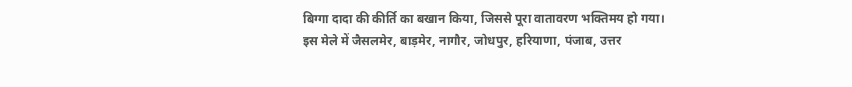बिग्गा दादा की कीर्ति का बखान किया, जिससे पूरा वातावरण भक्तिमय हो गया।
इस मेले में जैसलमेर, बाड़मेर, नागौर, जोधपुर, हरियाणा, पंजाब, उत्तर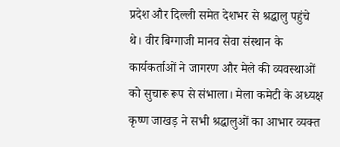प्रदेश और दिल्ली समेत देशभर से श्रद्धालु पहुंचे थे। वीर बिग्गाजी मानव सेवा संस्थान के कार्यकर्ताओं ने जागरण और मेले की व्यवस्थाओं को सुचारू रूप से संभाला। मेला कमेटी के अध्यक्ष कृष्ण जाखड़ ने सभी श्रद्धालुओं का आभार व्यक्त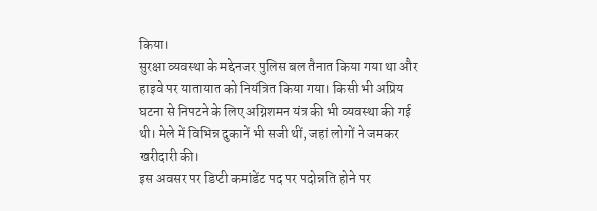किया।
सुरक्षा व्यवस्था के मद्देनजर पुलिस बल तैनात किया गया था और हाइवे पर यातायात को नियंत्रित किया गया। किसी भी अप्रिय घटना से निपटने के लिए अग्निशमन यंत्र की भी व्यवस्था की गई थी। मेले में विभिन्न दुकानें भी सजी थीं, जहां लोगों ने जमकर खरीदारी की।
इस अवसर पर डिप्टी कमांडेंट पद पर पदोन्नति होने पर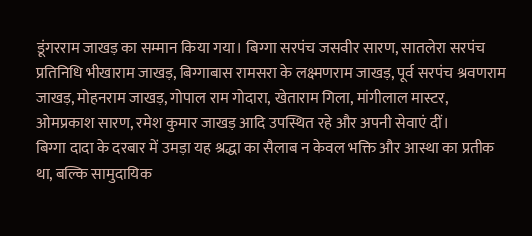डूंगरराम जाखड़ का सम्मान किया गया। बिग्गा सरपंच जसवीर सारण, सातलेरा सरपंच प्रतिनिधि भीखाराम जाखड़, बिग्गाबास रामसरा के लक्ष्मणराम जाखड़, पूर्व सरपंच श्रवणराम जाखड़, मोहनराम जाखड़, गोपाल राम गोदारा, खेताराम गिला, मांगीलाल मास्टर, ओमप्रकाश सारण, रमेश कुमार जाखड़ आदि उपस्थित रहे और अपनी सेवाएं दीं।
बिग्गा दादा के दरबार में उमड़ा यह श्रद्धा का सैलाब न केवल भक्ति और आस्था का प्रतीक था, बल्कि सामुदायिक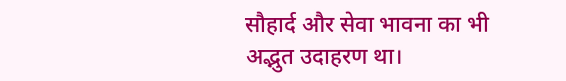सौहार्द और सेवा भावना का भी अद्भुत उदाहरण था।